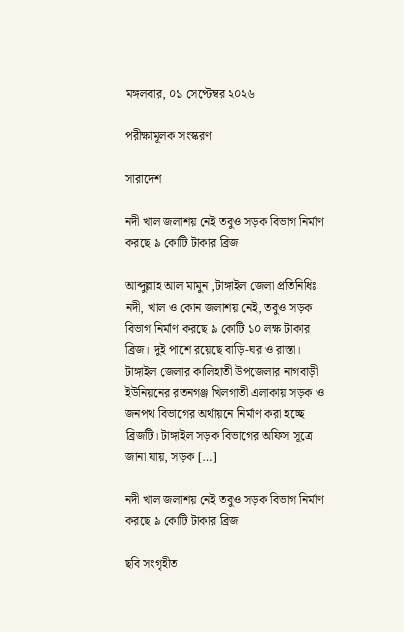মঙ্গলবার, ০১ সেপ্টেম্বর ২০২৬

পরীক্ষামূলক সংস্করণ

সারাদেশ

নদী খাল জলাশয় নেই তবুও সড়ক বিভাগ নির্মাণ করছে ৯ কোটি টাকার ব্রিজ

আব্দুল্লাহ আল মামুন ,টাঙ্গাইল জেলা প্রতিনিধিঃ নদী, খাল ও কোন জলাশয় নেই, তবুও সড়ক বিভাগ নির্মাণ করছে ৯ কোটি ১০ লক্ষ টাকার ব্রিজ। দুই পাশে রয়েছে বাড়ি-ঘর ও রাস্তা। টাঙ্গাইল জেলার কালিহাতী উপজেলার নাগবাড়ী ইউনিয়নের রতনগঞ্জ খিলগাতী এলাকায় সড়ক ও জনপথ বিভাগের অর্থায়নে নির্মাণ করা হচ্ছে ব্রিজটি। টাঙ্গাইল সড়ক বিভাগের অফিস সূত্রে জানা যায়, সড়ক […]

নদী খাল জলাশয় নেই তবুও সড়ক বিভাগ নির্মাণ করছে ৯ কোটি টাকার ব্রিজ

ছবি সংগৃহীত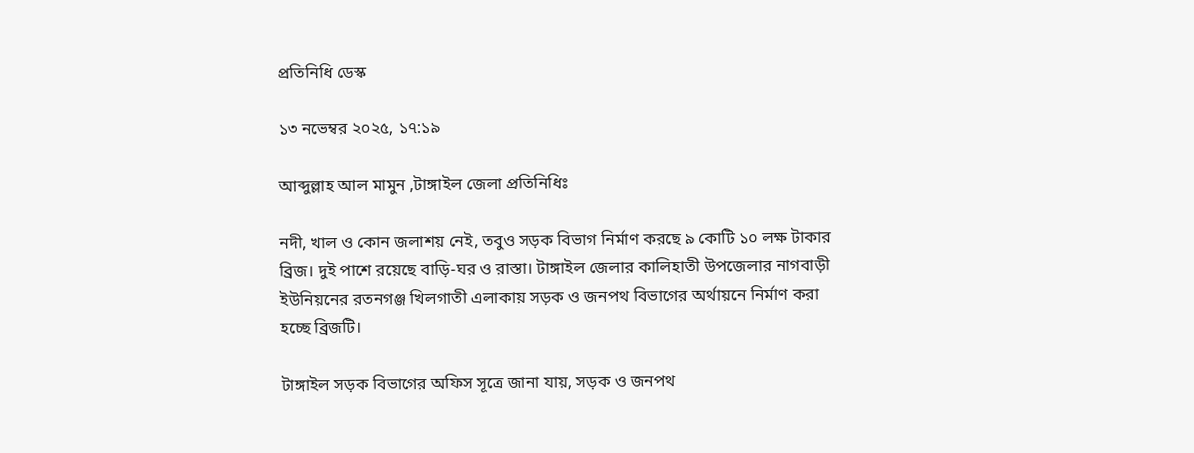প্রতিনিধি ডেস্ক

১৩ নভেম্বর ২০২৫, ১৭:১৯

আব্দুল্লাহ আল মামুন ,টাঙ্গাইল জেলা প্রতিনিধিঃ

নদী, খাল ও কোন জলাশয় নেই, তবুও সড়ক বিভাগ নির্মাণ করছে ৯ কোটি ১০ লক্ষ টাকার ব্রিজ। দুই পাশে রয়েছে বাড়ি-ঘর ও রাস্তা। টাঙ্গাইল জেলার কালিহাতী উপজেলার নাগবাড়ী ইউনিয়নের রতনগঞ্জ খিলগাতী এলাকায় সড়ক ও জনপথ বিভাগের অর্থায়নে নির্মাণ করা হচ্ছে ব্রিজটি।

টাঙ্গাইল সড়ক বিভাগের অফিস সূত্রে জানা যায়, সড়ক ও জনপথ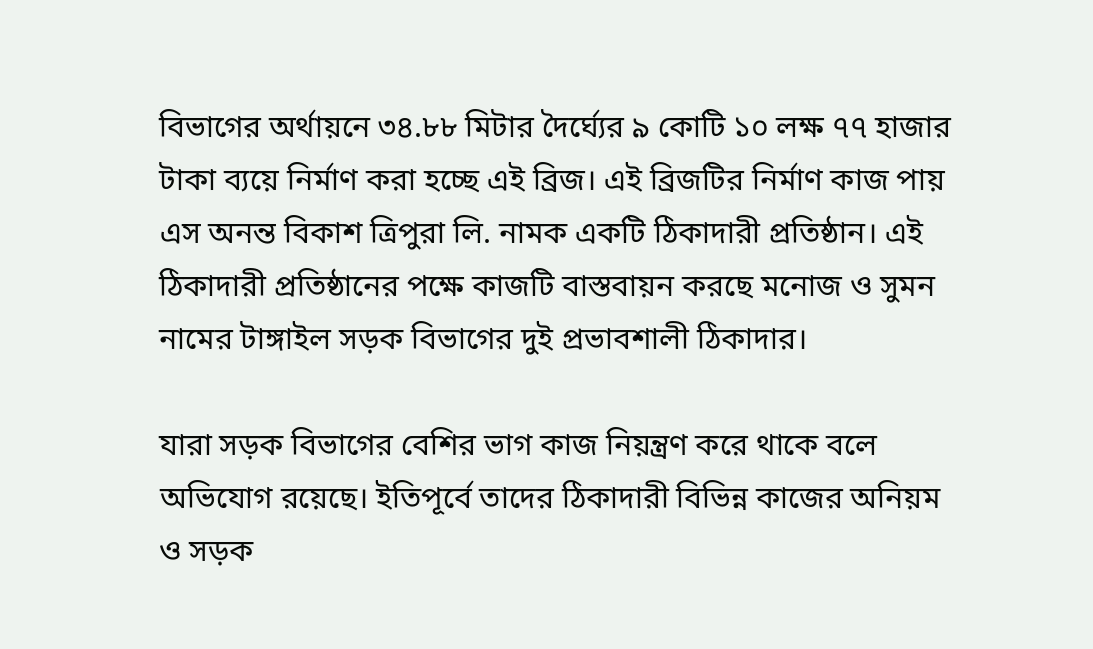বিভাগের অর্থায়নে ৩৪.৮৮ মিটার দৈর্ঘ্যের ৯ কোটি ১০ লক্ষ ৭৭ হাজার টাকা ব্যয়ে নির্মাণ করা হচ্ছে এই ব্রিজ। এই ব্রিজটির নির্মাণ কাজ পায় এস অনন্ত বিকাশ ত্রিপুরা লি. নামক একটি ঠিকাদারী প্রতিষ্ঠান। এই ঠিকাদারী প্রতিষ্ঠানের পক্ষে কাজটি বাস্তবায়ন করছে মনোজ ও সুমন নামের টাঙ্গাইল সড়ক বিভাগের দুই প্রভাবশালী ঠিকাদার।

যারা সড়ক বিভাগের বেশির ভাগ কাজ নিয়ন্ত্রণ করে থাকে বলে অভিযোগ রয়েছে। ইতিপূর্বে তাদের ঠিকাদারী বিভিন্ন কাজের অনিয়ম ও সড়ক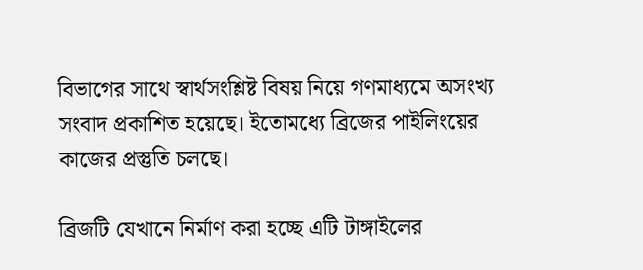বিভাগের সাথে স্বার্থসংশ্লিষ্ট বিষয় নিয়ে গণমাধ্যমে অসংখ্য সংবাদ প্রকাশিত হয়েছে। ইতোমধ্যে ব্রিজের পাইলিংয়ের কাজের প্রস্তুতি চলছে।

ব্রিজটি যেখানে নির্মাণ করা হচ্ছে এটি টাঙ্গাইলের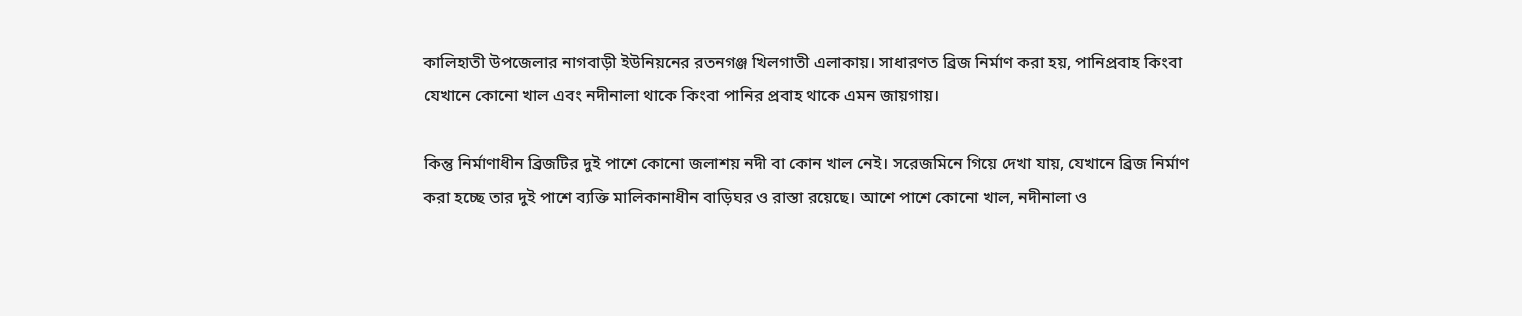কালিহাতী উপজেলার নাগবাড়ী ইউনিয়নের রতনগঞ্জ খিলগাতী এলাকায়। সাধারণত ব্রিজ নির্মাণ করা হয়, পানিপ্রবাহ কিংবা যেখানে কোনো খাল এবং নদীনালা থাকে কিংবা পানির প্রবাহ থাকে এমন জায়গায়।

কিন্তু নির্মাণাধীন ব্রিজটির দুই পাশে কোনো জলাশয় নদী বা কোন খাল নেই। সরেজমিনে গিয়ে দেখা যায়, যেখানে ব্রিজ নির্মাণ করা হচ্ছে তার দুই পাশে ব্যক্তি মালিকানাধীন বাড়িঘর ও রাস্তা রয়েছে। আশে পাশে কোনো খাল, নদীনালা ও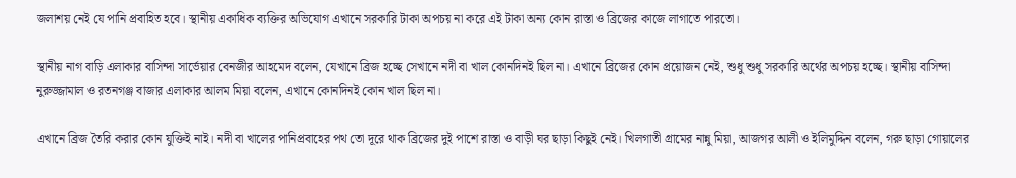জলাশয় নেই যে পানি প্রবাহিত হবে। স্থানীয় একাধিক ব্যক্তির অভিযোগ এখানে সরকারি টাকা অপচয় না করে এই টাকা অন্য কোন রাস্তা ও ব্রিজের কাজে লাগাতে পারতো।

স্থানীয় নাগ বাড়ি এলাকার বাসিন্দা সার্ভেয়ার বেনজীর আহমেদ বলেন, যেখানে ব্রিজ হচ্ছে সেখানে নদী বা খাল কোনদিনই ছিল না। এখানে ব্রিজের কোন প্রয়োজন নেই, শুধু শুধু সরকারি অর্থের অপচয় হচ্ছে। স্থানীয় বাসিন্দা নুরুজ্জামাল ও রতনগঞ্জ বাজার এলাকার আলম মিয়া বলেন, এখানে কোনদিনই কোন খাল ছিল না।

এখানে ব্রিজ তৈরি করার কোন যুক্তিই নাই। নদী বা খালের পানিপ্রবাহের পথ তো দূরে থাক ব্রিজের দুই পাশে রাস্তা ও বাড়ী ঘর ছাড়া কিছুই নেই। খিলগাতী গ্রামের নান্নু মিয়া, আজগর আলী ও ইলিমুদ্দিন বলেন, গরু ছাড়া গোয়ালের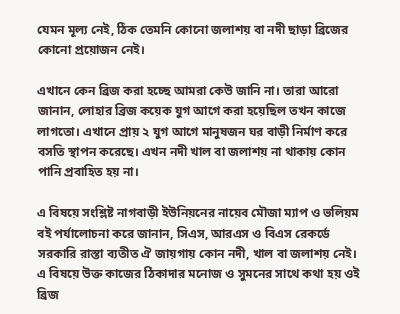যেমন মূল্য নেই, ঠিক তেমনি কোনো জলাশয় বা নদী ছাড়া ব্রিজের কোনো প্রয়োজন নেই।

এখানে কেন ব্রিজ করা হচ্ছে আমরা কেউ জানি না। তারা আরো জানান, লোহার ব্রিজ কয়েক যুগ আগে করা হয়েছিল তখন কাজে লাগতো। এখানে প্রায় ২ যুগ আগে মানুষজন ঘর বাড়ী নির্মাণ করে বসতি স্থাপন করেছে। এখন নদী খাল বা জলাশয় না থাকায় কোন পানি প্রবাহিত হয় না।

এ বিষয়ে সংশ্লিষ্ট নাগবাড়ী ইউনিয়নের নায়েব মৌজা ম্যাপ ও ভলিয়ম বই পর্যালোচনা করে জানান, সিএস, আরএস ও বিএস রেকর্ডে সরকারি রাস্তা ব্যতীত ঐ জায়গায় কোন নদী, খাল বা জলাশয় নেই। এ বিষয়ে উক্ত কাজের ঠিকাদার মনোজ ও সুমনের সাথে কথা হয় ওই ব্রিজ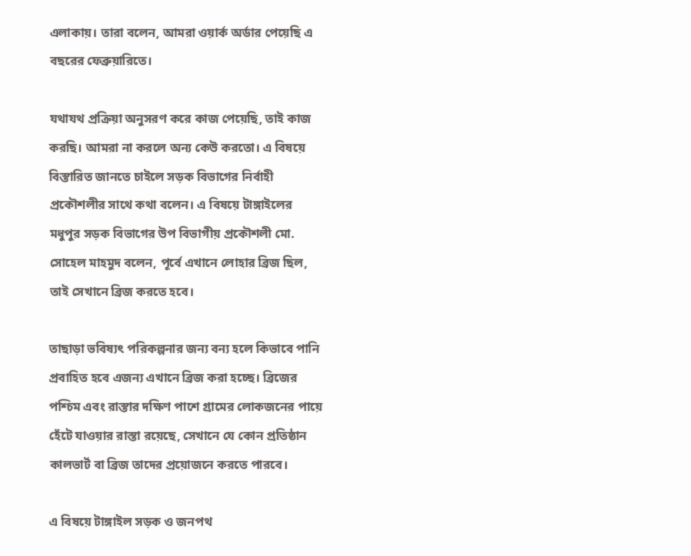এলাকায়। তারা বলেন, আমরা ওয়ার্ক অর্ডার পেয়েছি এ বছরের ফেব্রুয়ারিতে।

যথাযথ প্রক্রিয়া অনুসরণ করে কাজ পেয়েছি, তাই কাজ করছি। আমরা না করলে অন্য কেউ করতো। এ বিষয়ে বিস্তারিত জানতে চাইলে সড়ক বিভাগের নির্বাহী প্রকৌশলীর সাথে কথা বলেন। এ বিষয়ে টাঙ্গাইলের মধুপুর সড়ক বিভাগের উপ বিভাগীয় প্রকৌশলী মো. সোহেল মাহমুদ বলেন, পূর্বে এখানে লোহার ব্রিজ ছিল, তাই সেখানে ব্রিজ করতে হবে।

তাছাড়া ভবিষ্যৎ পরিকল্পনার জন্য বন্য হলে কিভাবে পানি প্রবাহিত হবে এজন্য এখানে ব্রিজ করা হচ্ছে। ব্রিজের পশ্চিম এবং রাস্তার দক্ষিণ পাশে গ্রামের লোকজনের পায়ে হেঁটে যাওয়ার রাস্তা রয়েছে, সেখানে যে কোন প্রতিষ্ঠান কালভার্ট বা ব্রিজ তাদের প্রয়োজনে করতে পারবে।

এ বিষয়ে টাঙ্গাইল সড়ক ও জনপথ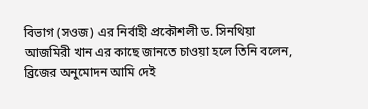বিভাগ (সওজ) এর নির্বাহী প্রকৌশলী ড. সিনথিয়া আজমিরী খান এর কাছে জানতে চাওয়া হলে তিনি বলেন, ব্রিজের অনুমোদন আমি দেই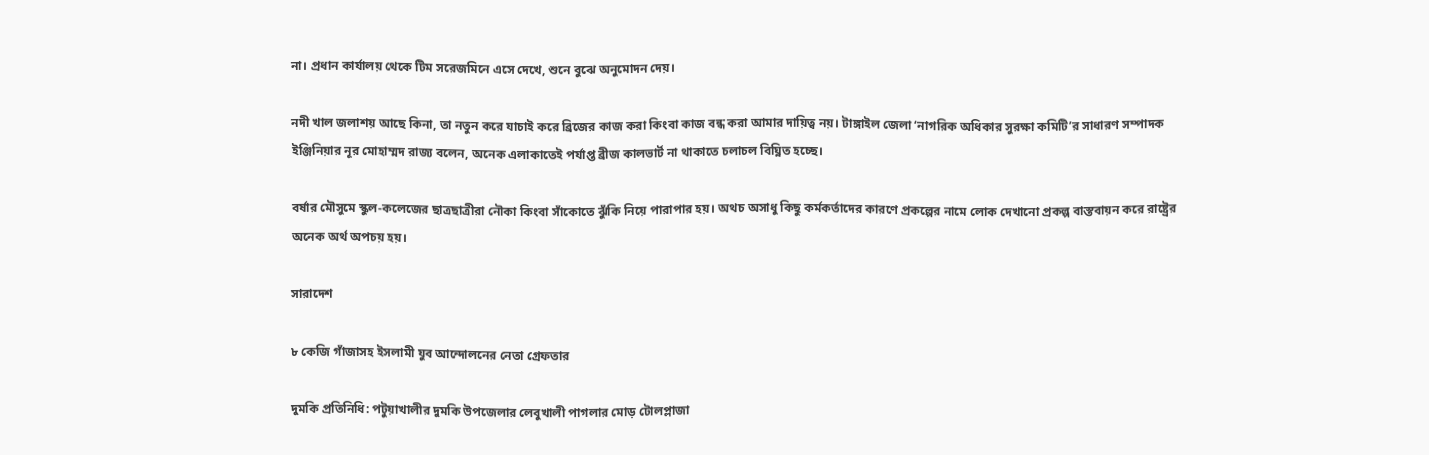না। প্রধান কার্যালয় থেকে টিম সরেজমিনে এসে দেখে, শুনে বুঝে অনুমোদন দেয়।

নদী খাল জলাশয় আছে কিনা, তা নতুন করে যাচাই করে ব্রিজের কাজ করা কিংবা কাজ বন্ধ করা আমার দায়িত্ব নয়। টাঙ্গাইল জেলা ‘নাগরিক অধিকার সুরক্ষা কমিটি’র সাধারণ সম্পাদক ইঞ্জিনিয়ার নূর মোহাম্মদ রাজ্য বলেন, অনেক এলাকাতেই পর্যাপ্ত ব্রীজ কালভার্ট না থাকাতে চলাচল বিঘ্নিত হচ্ছে।

বর্ষার মৌসুমে স্কুল-কলেজের ছাত্রছাত্রীরা নৌকা কিংবা সাঁকোতে ঝুঁকি নিয়ে পারাপার হয়। অথচ অসাধু কিছু কর্মকর্তাদের কারণে প্রকল্পের নামে লোক দেখানো প্রকল্প বাস্তবায়ন করে রাষ্ট্রের অনেক অর্থ অপচয় হয়।

সারাদেশ

৮ কেজি গাঁজাসহ ইসলামী যুব আন্দোলনের নেতা গ্রেফতার

দুমকি প্রতিনিধি: পটুয়াখালীর দুমকি উপজেলার লেবুখালী পাগলার মোড় টোলপ্লাজা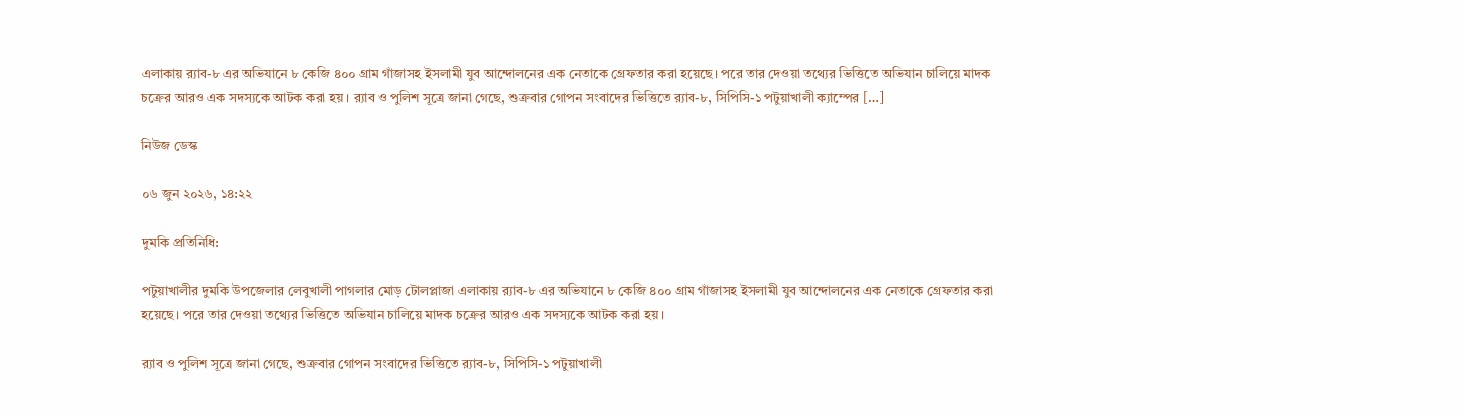এলাকায় র‍্যাব-৮ এর অভিযানে ৮ কেজি ৪০০ গ্রাম গাঁজাসহ ইসলামী যুব আন্দোলনের এক নেতাকে গ্রেফতার করা হয়েছে। পরে তার দেওয়া তথ্যের ভিত্তিতে অভিযান চালিয়ে মাদক চক্রের আরও এক সদস্যকে আটক করা হয়। র‍্যাব ও পুলিশ সূত্রে জানা গেছে, শুক্রবার গোপন সংবাদের ভিত্তিতে র‍্যাব-৮, সিপিসি-১ পটুয়াখালী ক্যাম্পের […]

নিউজ ডেস্ক

০৬ জুন ২০২৬, ১৪:২২

দুমকি প্রতিনিধি:

পটুয়াখালীর দুমকি উপজেলার লেবুখালী পাগলার মোড় টোলপ্লাজা এলাকায় র‍্যাব-৮ এর অভিযানে ৮ কেজি ৪০০ গ্রাম গাঁজাসহ ইসলামী যুব আন্দোলনের এক নেতাকে গ্রেফতার করা হয়েছে। পরে তার দেওয়া তথ্যের ভিত্তিতে অভিযান চালিয়ে মাদক চক্রের আরও এক সদস্যকে আটক করা হয়।

র‍্যাব ও পুলিশ সূত্রে জানা গেছে, শুক্রবার গোপন সংবাদের ভিত্তিতে র‍্যাব-৮, সিপিসি-১ পটুয়াখালী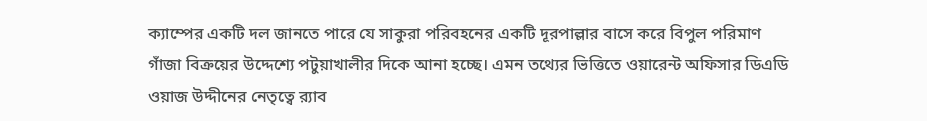ক্যাম্পের একটি দল জানতে পারে যে সাকুরা পরিবহনের একটি দূরপাল্লার বাসে করে বিপুল পরিমাণ গাঁজা বিক্রয়ের উদ্দেশ্যে পটুয়াখালীর দিকে আনা হচ্ছে। এমন তথ্যের ভিত্তিতে ওয়ারেন্ট অফিসার ডিএডি ওয়াজ উদ্দীনের নেতৃত্বে র‍্যাব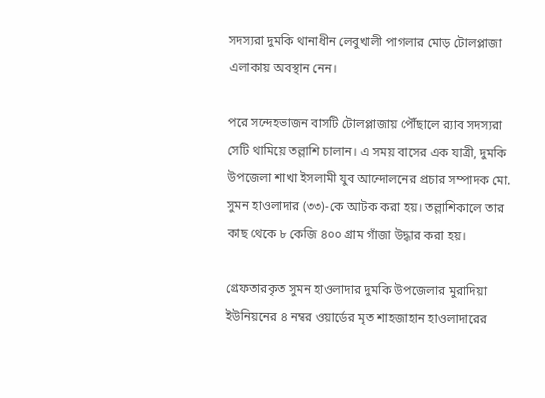সদস্যরা দুমকি থানাধীন লেবুখালী পাগলার মোড় টোলপ্লাজা এলাকায় অবস্থান নেন।

পরে সন্দেহভাজন বাসটি টোলপ্লাজায় পৌঁছালে র‍্যাব সদস্যরা সেটি থামিয়ে তল্লাশি চালান। এ সময় বাসের এক যাত্রী, দুমকি উপজেলা শাখা ইসলামী যুব আন্দোলনের প্রচার সম্পাদক মো. সুমন হাওলাদার (৩৩)-কে আটক করা হয়। তল্লাশিকালে তার কাছ থেকে ৮ কেজি ৪০০ গ্রাম গাঁজা উদ্ধার করা হয়।

গ্রেফতারকৃত সুমন হাওলাদার দুমকি উপজেলার মুরাদিয়া ইউনিয়নের ৪ নম্বর ওয়ার্ডের মৃত শাহজাহান হাওলাদারের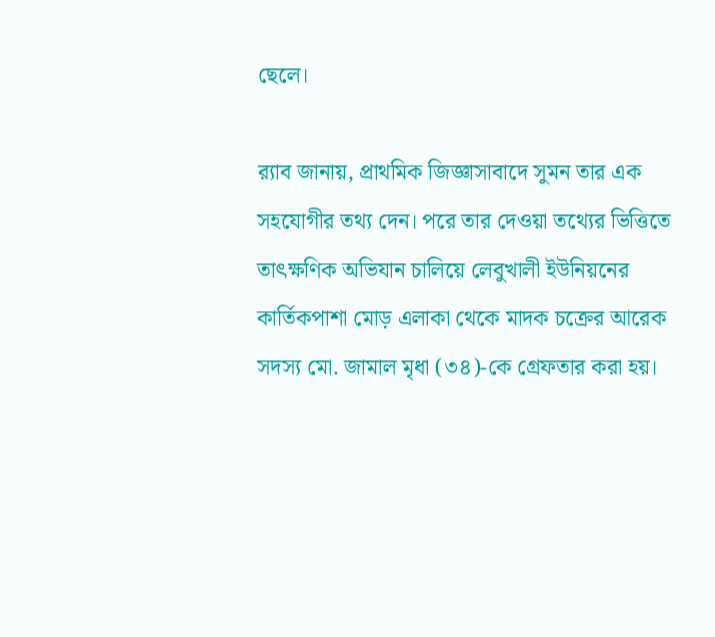ছেলে।

র‍্যাব জানায়, প্রাথমিক জিজ্ঞাসাবাদে সুমন তার এক সহযোগীর তথ্য দেন। পরে তার দেওয়া তথ্যের ভিত্তিতে তাৎক্ষণিক অভিযান চালিয়ে লেবুখালী ইউনিয়নের কার্তিকপাশা মোড় এলাকা থেকে মাদক চক্রের আরেক সদস্য মো. জামাল মৃধা (৩৪)-কে গ্রেফতার করা হয়।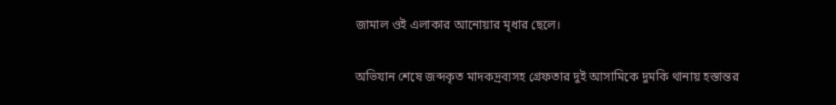জামাল ওই এলাকার আনোয়ার মৃধার ছেলে।

অভিযান শেষে জব্দকৃত মাদকদ্রব্যসহ গ্রেফতার দুই আসামিকে দুমকি থানায় হস্তান্তর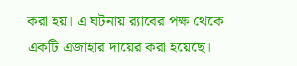করা হয়। এ ঘটনায় র‍্যাবের পক্ষ থেকে একটি এজাহার দায়ের করা হয়েছে।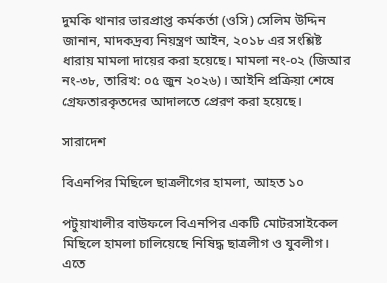দুমকি থানার ভারপ্রাপ্ত কর্মকর্তা (ওসি) সেলিম উদ্দিন জানান, মাদকদ্রব্য নিয়ন্ত্রণ আইন, ২০১৮ এর সংশ্লিষ্ট ধারায় মামলা দায়ের করা হয়েছে। মামলা নং-০২ (জিআর নং-৩৮, তারিখ: ০৫ জুন ২০২৬)। আইনি প্রক্রিয়া শেষে গ্রেফতারকৃতদের আদালতে প্রেরণ করা হয়েছে।

সারাদেশ

বিএনপির মিছিলে ছাত্রলীগের হামলা, আহত ১০

পটুয়াখালীর বাউফলে বিএনপির একটি মোটরসাইকেল মিছিলে হামলা চালিয়েছে নিষিদ্ধ ছাত্রলীগ ও যুবলীগ। এতে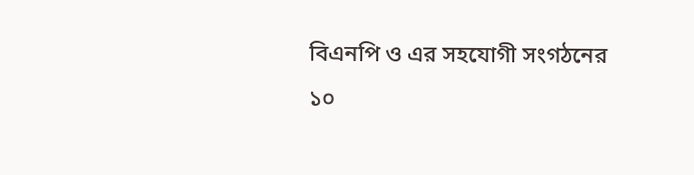বিএনপি ও এর সহযোগী সংগঠনের ১০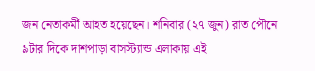জন নেতাকর্মী আহত হয়েছেন। শনিবার (২৭ জুন) রাত পৌনে ৯টার দিকে দাশপাড়া বাসস্ট্যান্ড এলাকায় এই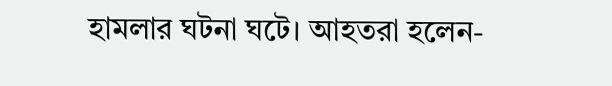হামলার ঘটনা ঘটে। আহতরা হলেন-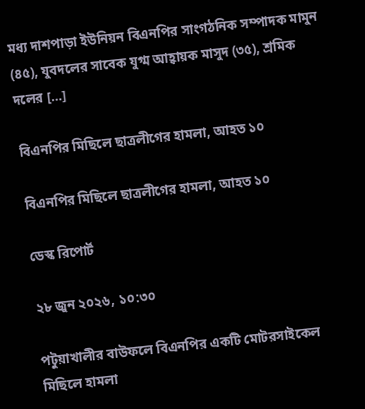মধ্য দাশপাড়া ইউনিয়ন বিএনপির সাংগঠনিক সম্পাদক মামুন (৪৫), যুবদলের সাবেক যুগ্ম আহ্বায়ক মাসুদ (৩৫), শ্রমিক দলের […]

বিএনপির মিছিলে ছাত্রলীগের হামলা, আহত ১০

বিএনপির মিছিলে ছাত্রলীগের হামলা, আহত ১০

ডেস্ক রিপোর্ট

২৮ জুন ২০২৬, ১০:৩০

পটুয়াখালীর বাউফলে বিএনপির একটি মোটরসাইকেল মিছিলে হামলা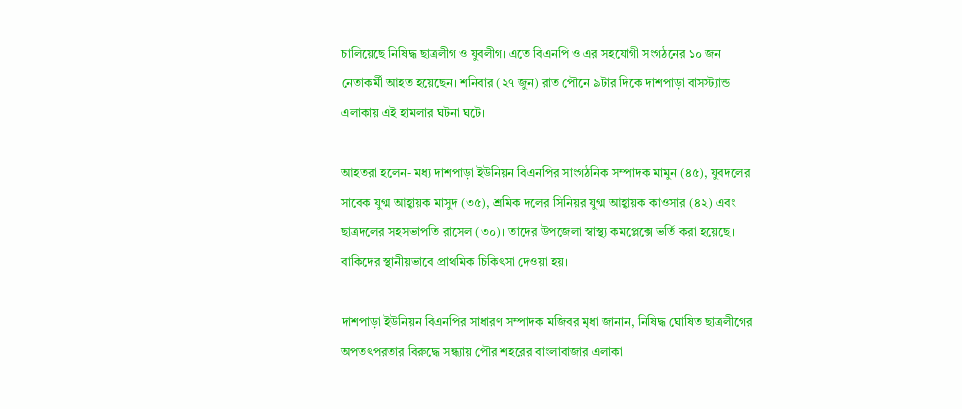চালিয়েছে নিষিদ্ধ ছাত্রলীগ ও যুবলীগ। এতে বিএনপি ও এর সহযোগী সংগঠনের ১০ জন নেতাকর্মী আহত হয়েছেন। শনিবার (২৭ জুন) রাত পৌনে ৯টার দিকে দাশপাড়া বাসস্ট্যান্ড এলাকায় এই হামলার ঘটনা ঘটে।

আহতরা হলেন- মধ্য দাশপাড়া ইউনিয়ন বিএনপির সাংগঠনিক সম্পাদক মামুন (৪৫), যুবদলের সাবেক যুগ্ম আহ্বায়ক মাসুদ (৩৫), শ্রমিক দলের সিনিয়র যুগ্ম আহ্বায়ক কাওসার (৪২) এবং ছাত্রদলের সহসভাপতি রাসেল (৩০)। তাদের উপজেলা স্বাস্থ্য কমপ্লেক্সে ভর্তি করা হয়েছে। বাকিদের স্থানীয়ভাবে প্রাথমিক চিকিৎসা দেওয়া হয়।

দাশপাড়া ইউনিয়ন বিএনপির সাধারণ সম্পাদক মজিবর মৃধা জানান, নিষিদ্ধ ঘোষিত ছাত্রলীগের অপতৎপরতার বিরুদ্ধে সন্ধ্যায় পৌর শহরের বাংলাবাজার এলাকা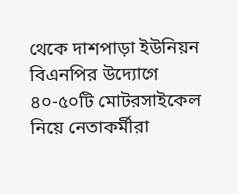থেকে দাশপাড়া ইউনিয়ন বিএনপির উদ্যোগে ৪০-৫০টি মোটরসাইকেল নিয়ে নেতাকর্মীরা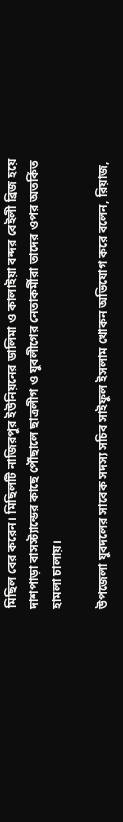মিছিল বের করেন। মিছিলটি নাজিরপুর ইউনিয়নের ডালিমা ও কালাইয়া বন্দর বেইলী ব্রিজ হয়ে দাশপাড়া বাসস্ট্যান্ডের কাছে পৌঁছালে ছাত্রলীগ ও যুবলীগের নেতাকর্মীরা তাদের ওপর অতর্কিত হামলা চালায়।

উপজেলা যুবদলের সাবেক সদস্য সচিব সাইফুল ইসলাম খোকন অভিযোগ করে বলেন, রিয়াজ,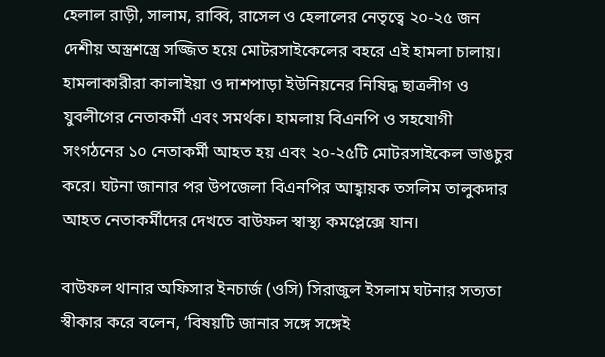হেলাল রাড়ী, সালাম, রাব্বি, রাসেল ও হেলালের নেতৃত্বে ২০-২৫ জন দেশীয় অস্ত্রশস্ত্রে সজ্জিত হয়ে মোটরসাইকেলের বহরে এই হামলা চালায়। হামলাকারীরা কালাইয়া ও দাশপাড়া ইউনিয়নের নিষিদ্ধ ছাত্রলীগ ও যুবলীগের নেতাকর্মী এবং সমর্থক। হামলায় বিএনপি ও সহযোগী সংগঠনের ১০ নেতাকর্মী আহত হয় এবং ২০-২৫টি মোটরসাইকেল ভাঙচুর করে। ঘটনা জানার পর উপজেলা বিএনপির আহ্বায়ক তসলিম তালুকদার আহত নেতাকর্মীদের দেখতে বাউফল স্বাস্থ্য কমপ্লেক্সে যান।

বাউফল থানার অফিসার ইনচার্জ (ওসি) সিরাজুল ইসলাম ঘটনার সত্যতা স্বীকার করে বলেন, ‘বিষয়টি জানার সঙ্গে সঙ্গেই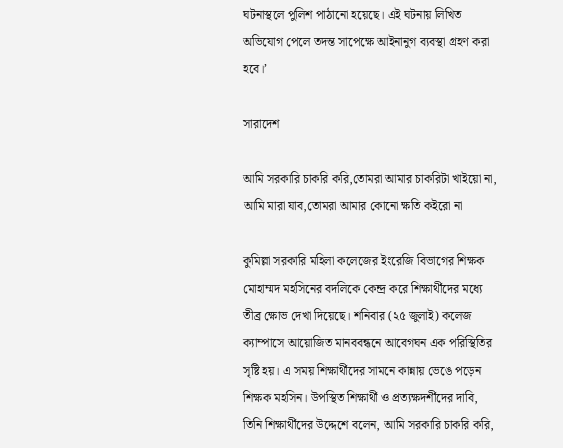ঘটনাস্থলে পুলিশ পাঠানো হয়েছে। এই ঘটনায় লিখিত অভিযোগ পেলে তদন্ত সাপেক্ষে আইনানুগ ব্যবস্থা গ্রহণ করা হবে।’

সারাদেশ

আমি সরকারি চাকরি করি,তোমরা আমার চাকরিটা খাইয়ো না, আমি মারা যাব,তোমরা আমার কোনো ক্ষতি কইরো না

কুমিল্লা সরকারি মহিলা কলেজের ইংরেজি বিভাগের শিক্ষক মোহাম্মদ মহসিনের বদলিকে কেন্দ্র করে শিক্ষার্থীদের মধ্যে তীব্র ক্ষোভ দেখা দিয়েছে। শনিবার (২৫ জুলাই) কলেজ ক্যাম্পাসে আয়োজিত মানববন্ধনে আবেগঘন এক পরিস্থিতির সৃষ্টি হয়। এ সময় শিক্ষার্থীদের সামনে কান্নায় ভেঙে পড়েন শিক্ষক মহসিন। উপস্থিত শিক্ষার্থী ও প্রত্যক্ষদর্শীদের দাবি, তিনি শিক্ষার্থীদের উদ্দেশে বলেন, আমি সরকারি চাকরি করি,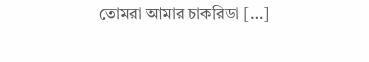তোমরা আমার চাকরিডা […]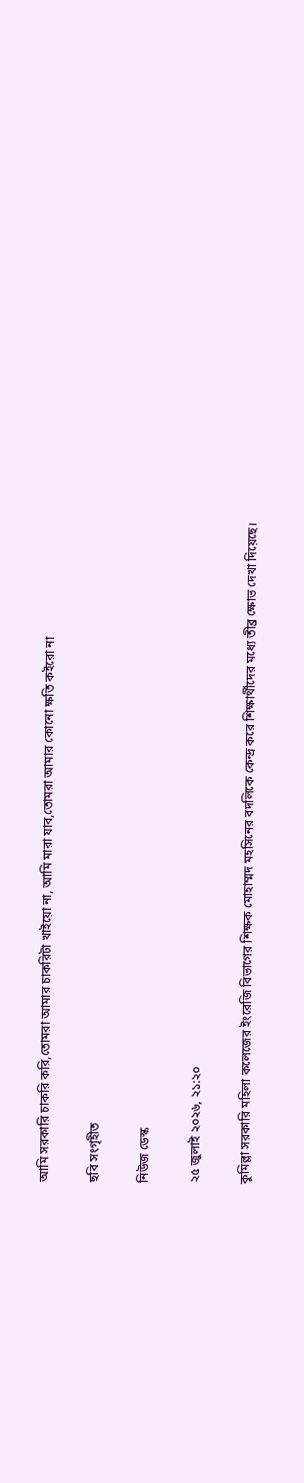আমি সরকারি চাকরি করি,তোমরা আমার চাকরিটা খাইয়ো না, আমি মারা যাব,তোমরা আমার কোনো ক্ষতি কইরো না

ছবি সংগৃহীত

নিউজ ডেস্ক

২৫ জুলাই ২০২৬, ২১:২০

কুমিল্লা সরকারি মহিলা কলেজের ইংরেজি বিভাগের শিক্ষক মোহাম্মদ মহসিনের বদলিকে কেন্দ্র করে শিক্ষার্থীদের মধ্যে তীব্র ক্ষোভ দেখা দিয়েছে।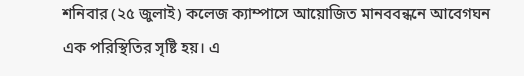শনিবার (২৫ জুলাই) কলেজ ক্যাম্পাসে আয়োজিত মানববন্ধনে আবেগঘন এক পরিস্থিতির সৃষ্টি হয়। এ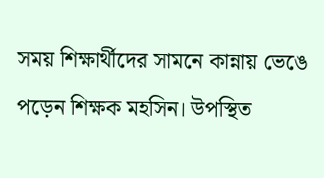সময় শিক্ষার্থীদের সামনে কান্নায় ভেঙে পড়েন শিক্ষক মহসিন। উপস্থিত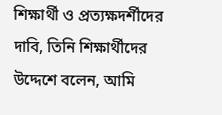শিক্ষার্থী ও প্রত্যক্ষদর্শীদের দাবি, তিনি শিক্ষার্থীদের উদ্দেশে বলেন, আমি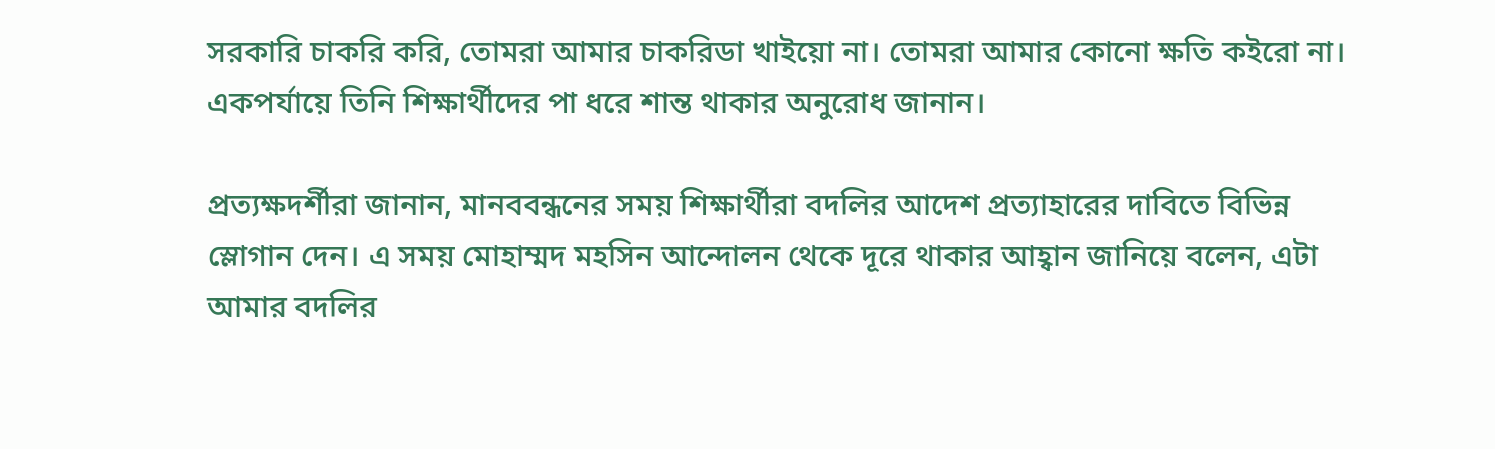সরকারি চাকরি করি, তোমরা আমার চাকরিডা খাইয়ো না। তোমরা আমার কোনো ক্ষতি কইরো না। একপর্যায়ে তিনি শিক্ষার্থীদের পা ধরে শান্ত থাকার অনুরোধ জানান।

প্রত্যক্ষদর্শীরা জানান, মানববন্ধনের সময় শিক্ষার্থীরা বদলির আদেশ প্রত্যাহারের দাবিতে বিভিন্ন স্লোগান দেন। এ সময় মোহাম্মদ মহসিন আন্দোলন থেকে দূরে থাকার আহ্বান জানিয়ে বলেন, এটা আমার বদলির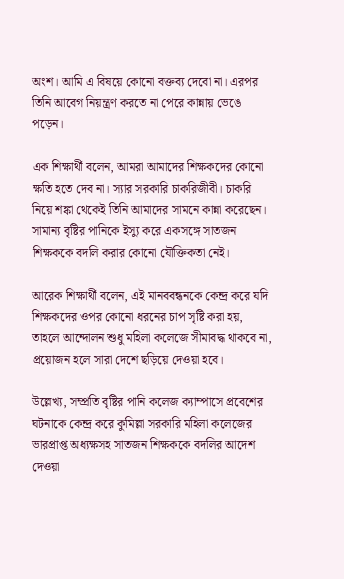অংশ। আমি এ বিষয়ে কোনো বক্তব্য দেবো না। এরপর তিনি আবেগ নিয়ন্ত্রণ করতে না পেরে কান্নায় ভেঙে পড়েন।

এক শিক্ষার্থী বলেন, আমরা আমাদের শিক্ষকদের কোনো ক্ষতি হতে দেব না। স্যার সরকারি চাকরিজীবী। চাকরি নিয়ে শঙ্কা থেকেই তিনি আমাদের সামনে কান্না করেছেন। সামান্য বৃষ্টির পানিকে ইস্যু করে একসঙ্গে সাতজন শিক্ষককে বদলি করার কোনো যৌক্তিকতা নেই।

আরেক শিক্ষার্থী বলেন, এই মানববন্ধনকে কেন্দ্র করে যদি শিক্ষকদের ওপর কোনো ধরনের চাপ সৃষ্টি করা হয়, তাহলে আন্দোলন শুধু মহিলা কলেজে সীমাবদ্ধ থাকবে না, প্রয়োজন হলে সারা দেশে ছড়িয়ে দেওয়া হবে।

উল্লেখ্য, সম্প্রতি বৃষ্টির পানি কলেজ ক্যাম্পাসে প্রবেশের ঘটনাকে কেন্দ্র করে কুমিল্লা সরকারি মহিলা কলেজের ভারপ্রাপ্ত অধ্যক্ষসহ সাতজন শিক্ষককে বদলির আদেশ দেওয়া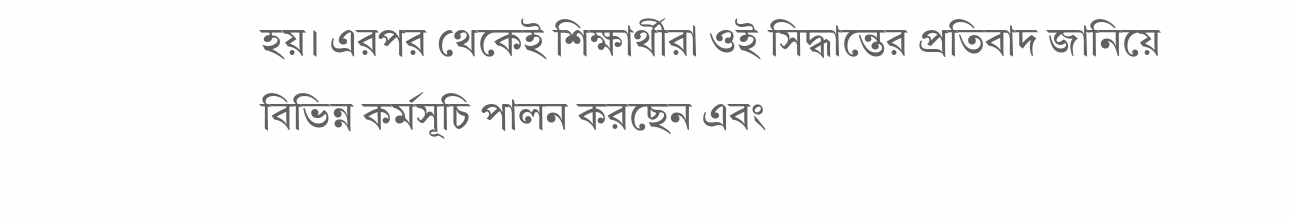হয়। এরপর থেকেই শিক্ষার্থীরা ওই সিদ্ধান্তের প্রতিবাদ জানিয়ে বিভিন্ন কর্মসূচি পালন করছেন এবং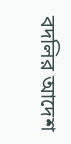বদলির আদেশ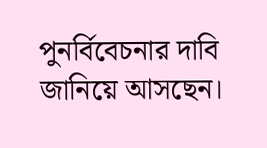পুনর্বিবেচনার দাবি জানিয়ে আসছেন।